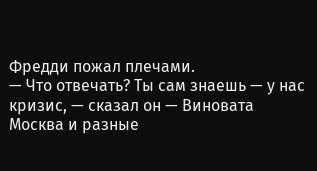Фредди пожал плечами.
— Что отвечать? Ты сам знаешь — у нас кризис, — сказал он — Виновата Москва и разные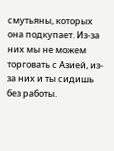смутьяны, которых она подкупает. Из-за них мы не можем торговать с Азией, из-за них и ты сидишь без работы.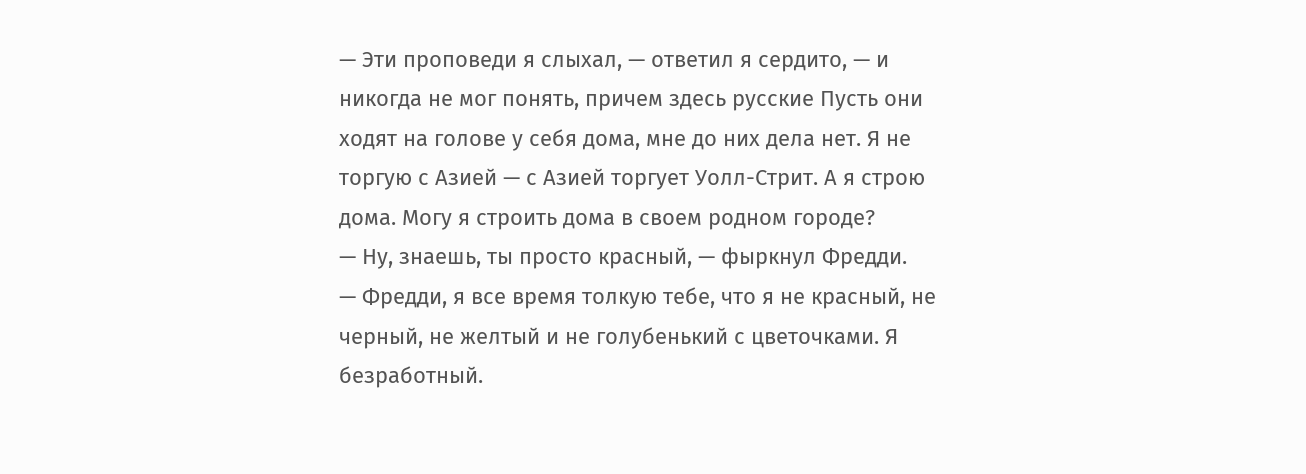— Эти проповеди я слыхал, — ответил я сердито, — и никогда не мог понять, причем здесь русские Пусть они ходят на голове у себя дома, мне до них дела нет. Я не торгую с Азией — с Азией торгует Уолл-Стрит. А я строю дома. Могу я строить дома в своем родном городе?
— Ну, знаешь, ты просто красный, — фыркнул Фредди.
— Фредди, я все время толкую тебе, что я не красный, не черный, не желтый и не голубенький с цветочками. Я безработный.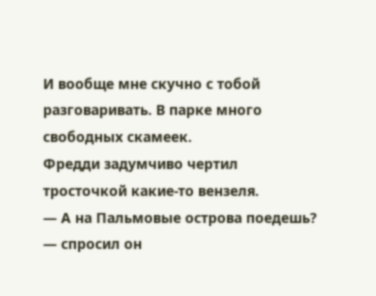И вообще мне скучно с тобой разговаривать. В парке много свободных скамеек.
Фредди задумчиво чертил тросточкой какие-то вензеля.
— А на Пальмовые острова поедешь? — спросил он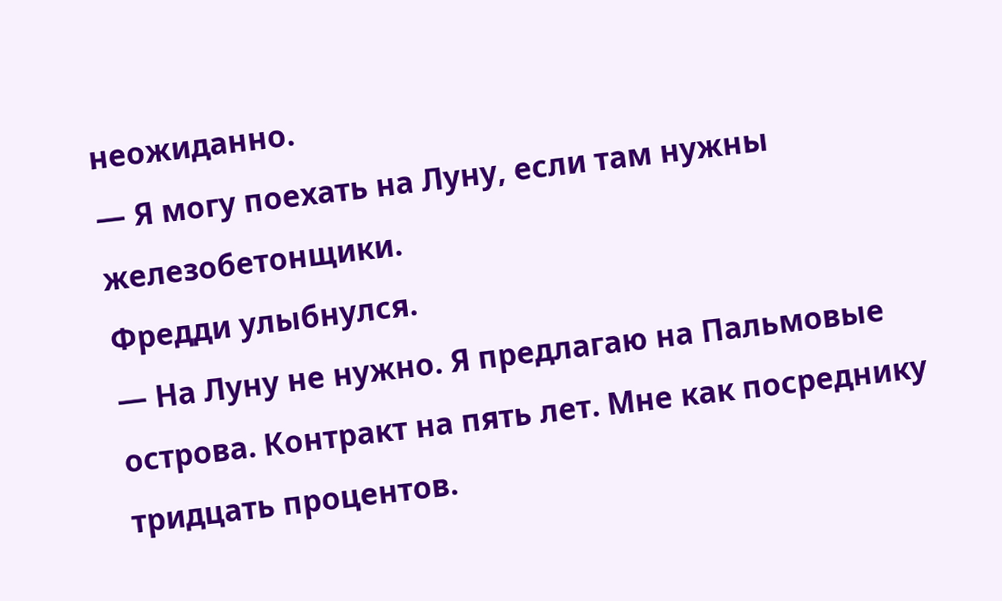неожиданно.
— Я могу поехать на Луну, если там нужны железобетонщики.
Фредди улыбнулся.
— На Луну не нужно. Я предлагаю на Пальмовые острова. Контракт на пять лет. Мне как посреднику тридцать процентов.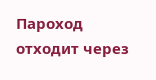Пароход отходит через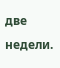две недели.